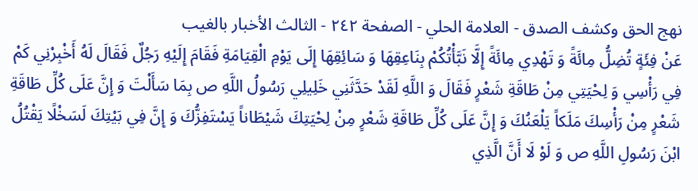نهج الحق وكشف الصدق - العلامة الحلي - الصفحة ٢٤٢ - الثالث الأخبار بالغيب
عَنْ فِئَةٍ تُضِلُّ مِائَةً وَ تَهْدِي مِائَةً إِلَّا نَبَّأْتُكُمْ بِنَاعِقِهَا وَ سَائِقِهَا إِلَى يَوْمِ الْقِيَامَةِ فَقَامَ إِلَيْهِ رَجُلٌ فَقَالَ لَهُ أَخْبِرْنِي كَمْ فِي رَأْسِي وَ لِحْيَتِي مِنْ طَاقَةِ شَعْرٍ فَقَالَ وَ اللَّهِ لَقَدْ حَدَّثَنِي خَلِيلِي رَسُولُ اللَّهِ ص بِمَا سَأَلْتَ وَ إِنَّ عَلَى كُلِّ طَاقَةِ شَعْرٍ مِنْ رَأْسِكَ مَلَكاً يَلْعَنُكَ وَ إِنَّ عَلَى كُلِّ طَاقَةِ شَعْرٍ مِنْ لِحْيَتِكَ شَيْطَاناً يَسْتَفِزُّكَ وَ إِنَّ فِي بَيْتِكَ لَسَخْلًا يَقْتُلُ ابْنَ رَسُولِ اللَّهِ ص وَ لَوْ لَا أَنَّ الَّذِي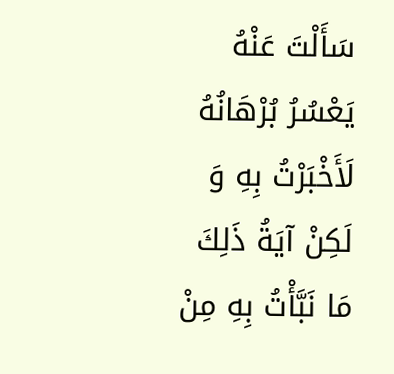سَأَلْتَ عَنْهُ يَعْسُرُ بُرْهَانُهُ لَأَخْبَرْتُ بِهِ وَ لَكِنْ آيَةُ ذَلِكَ مَا نَبَّأْتُ بِهِ مِنْ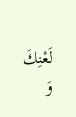لَعْنِكَ وَ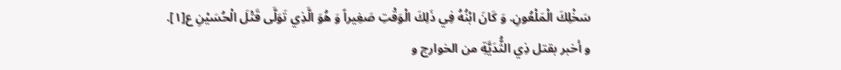سَخْلِكَ الْمَلْعُونِ. وَ كَانَ ابْنُهُ فِي ذَلِكَ الْوَقْتِ صَغِيراً وَ هُوَ الَّذِي تَوَلَّى قَتْلَ الْحُسَيْنِ ع[١].
و أخبر بقتل ذِي الثُّدَيَّةِ من الخوارج و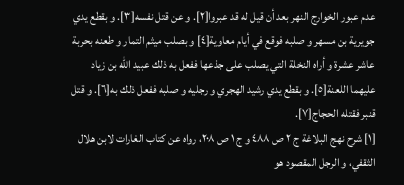عدم عبور الخوارج النهر بعد أن قيل له قد عبروا[٢]. و عن قتل نفسه[٣]. و بقطع يدي جويرية بن مسهر و صلبه فوقع في أيام معاوية[٤] و بصلب ميثم التمار و طعنه بحربة عاشر عشرة و أراه النخلة التي يصلب على جذعها ففعل به ذلك عبيد الله بن زياد عليهما اللعنة[٥]. و بقطع يدي رشيد الهجري و رجليه و صلبه ففعل ذلك به[٦]. و قتل قنبر فقتله الحجاج[٧].
[١] شرح نهج البلاغة ج ٢ ص ٤٨٨ و ج ١ ص ٢٠٨، رواه عن كتاب الغارات لابن هلال الثقفي، و الرجل المقصود هو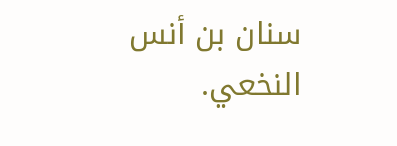سنان بن أنس النخعي.